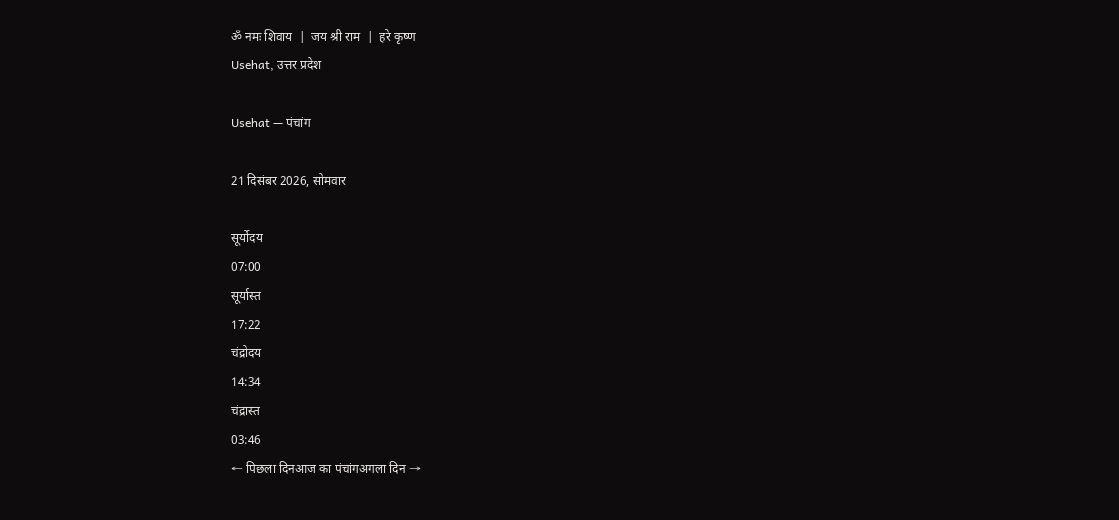ॐ नमः शिवाय  |  जय श्री राम  |  हरे कृष्ण
Usehat, उत्तर प्रदेश

Usehat — पंचांग

21 दिसंबर 2026, सोमवार

सूर्योदय
07:00
सूर्यास्त
17:22
चंद्रोदय
14:34
चंद्रास्त
03:46
← पिछला दिनआज का पंचांगअगला दिन →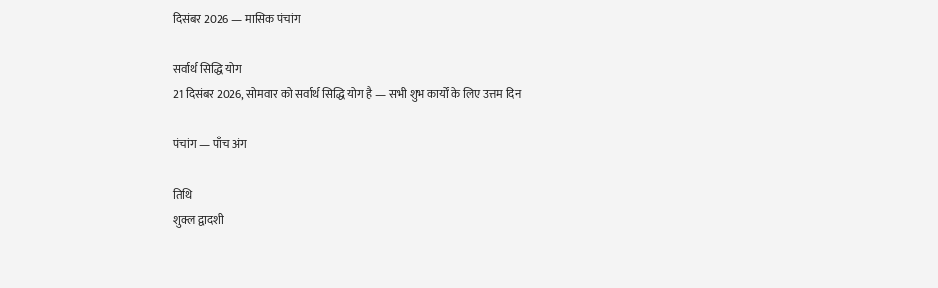दिसंबर 2026 — मासिक पंचांग

सर्वार्थ सिद्धि योग
21 दिसंबर 2026, सोमवार को सर्वार्थ सिद्धि योग है — सभी शुभ कार्यों के लिए उत्तम दिन

पंचांग — पाँच अंग

तिथि
शुक्ल द्वादशी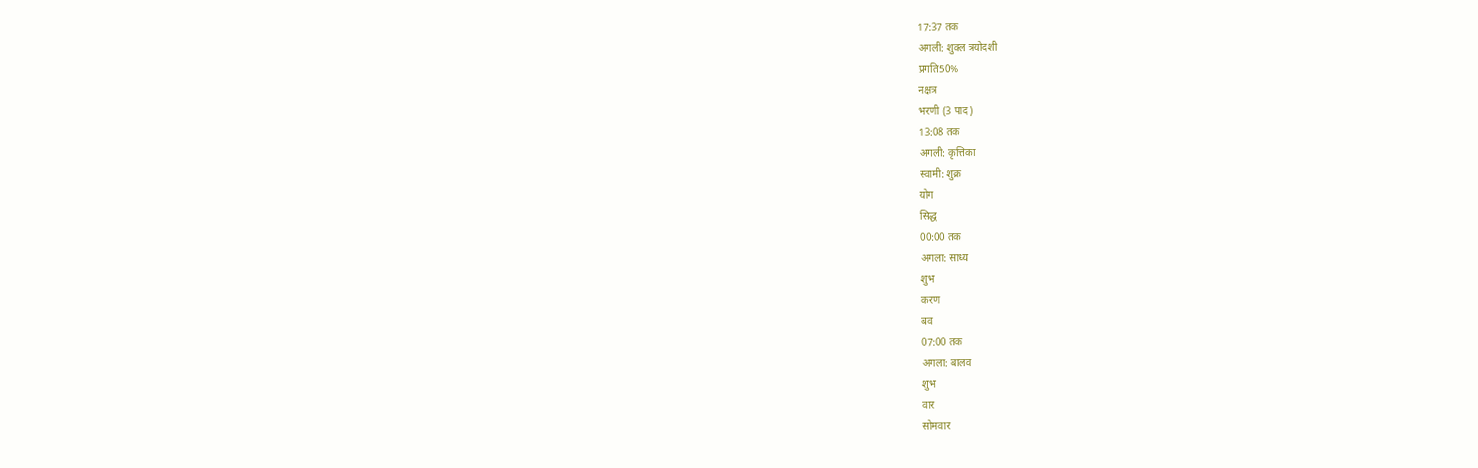17:37 तक
अगली: शुक्ल त्रयोदशी
प्रगति50%
नक्षत्र
भरणी (3 पाद)
13:08 तक
अगली: कृत्तिका
स्वामी: शुक्र
योग
सिद्ध
00:00 तक
अगला: साध्य
शुभ
करण
बव
07:00 तक
अगला: बालव
शुभ
वार
सोमवार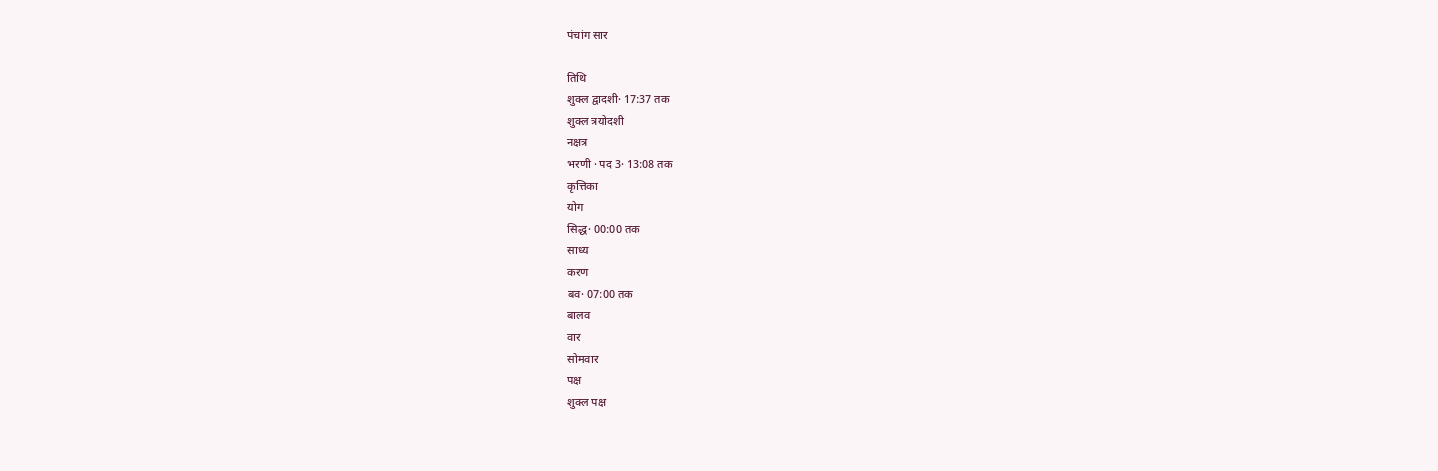पंचांग सार

तिथि
शुक्ल द्वादशी· 17:37 तक
शुक्ल त्रयोदशी
नक्षत्र
भरणी · पद 3· 13:08 तक
कृत्तिका
योग
सिद्ध· 00:00 तक
साध्य
करण
बव· 07:00 तक
बालव
वार
सोमवार
पक्ष
शुक्ल पक्ष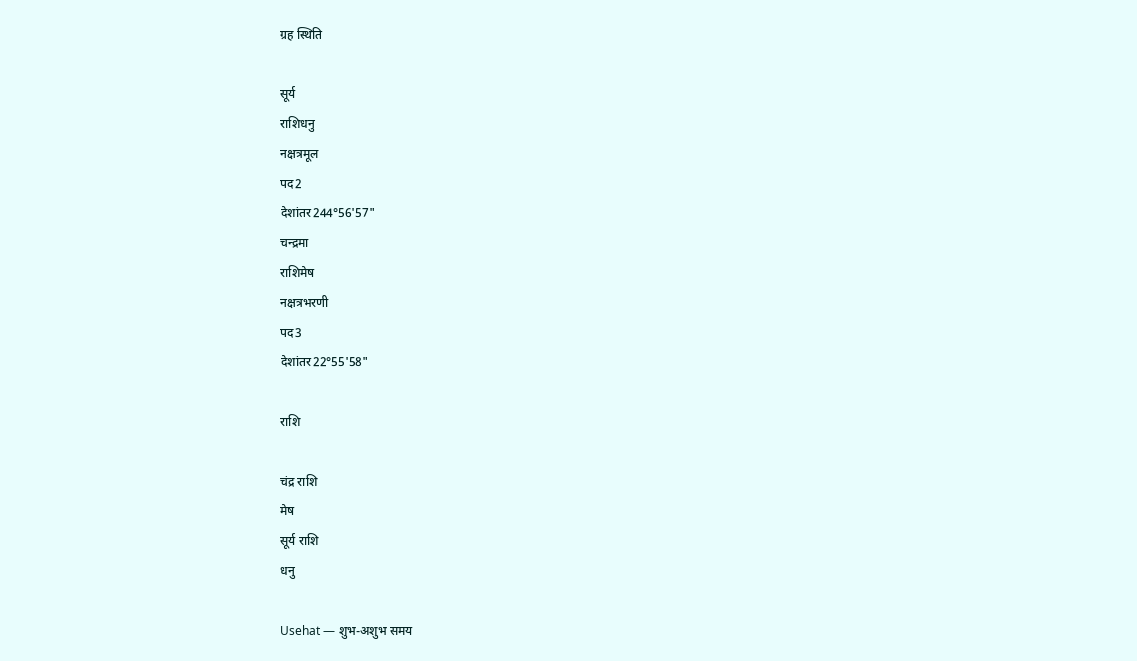ग्रह स्थिति

सूर्य
राशिधनु
नक्षत्रमूल
पद2
देशांतर244°56'57"
चन्द्रमा
राशिमेष
नक्षत्रभरणी
पद3
देशांतर22°55'58"

राशि

चंद्र राशि
मेष
सूर्य राशि
धनु

Usehat — शुभ-अशुभ समय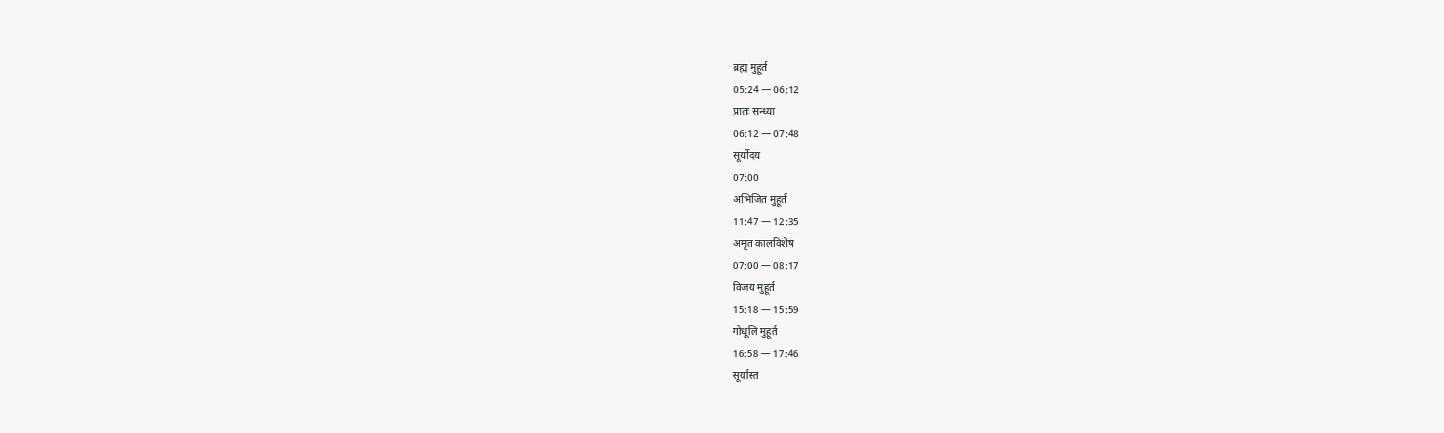ब्रह्म मुहूर्त
05:24 — 06:12
प्रातः सन्ध्या
06:12 — 07:48
सूर्योदय
07:00
अभिजित मुहूर्त
11:47 — 12:35
अमृत कालविशेष
07:00 — 08:17
विजय मुहूर्त
15:18 — 15:59
गोधूलि मुहूर्त
16:58 — 17:46
सूर्यास्त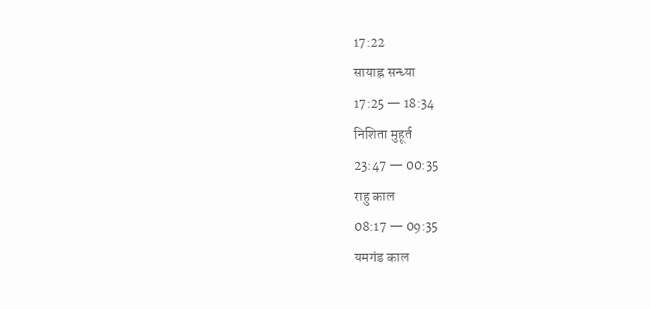17:22
सायाह्न सन्ध्या
17:25 — 18:34
निशिता मुहूर्त
23:47 — 00:35
राहु काल
08:17 — 09:35
यमगंड काल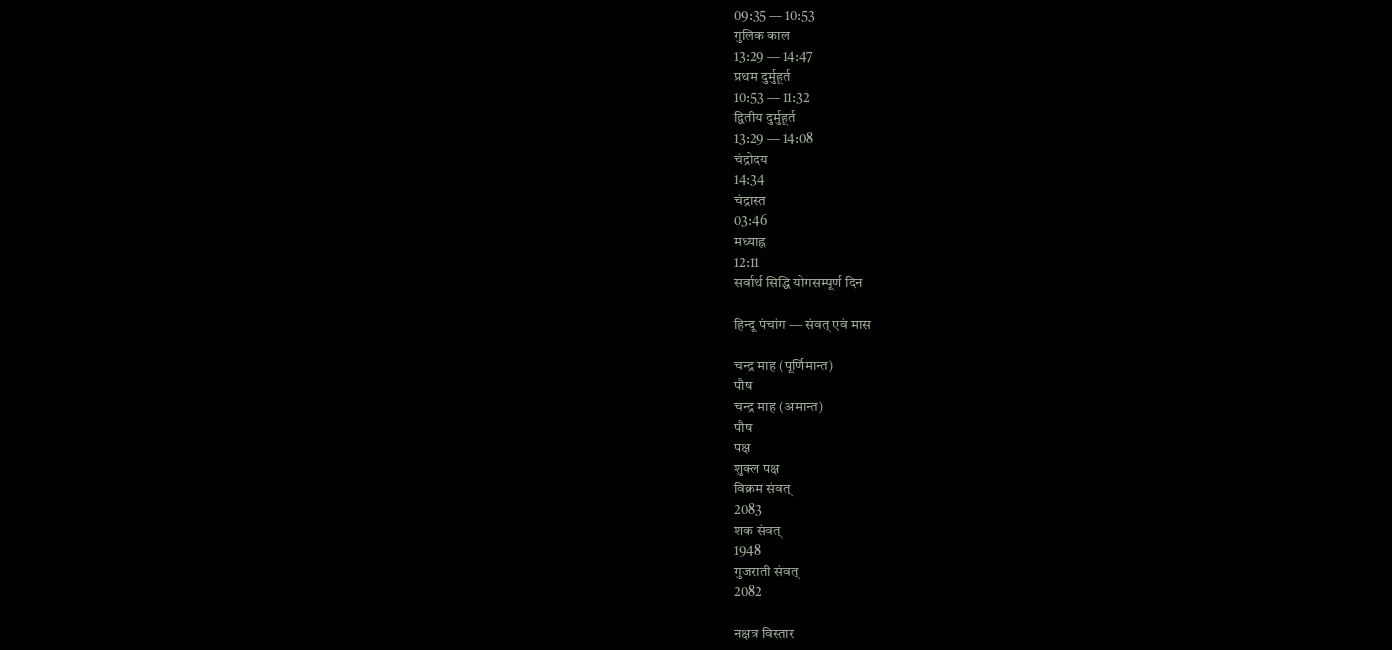09:35 — 10:53
गुलिक काल
13:29 — 14:47
प्रथम दुर्मुहूर्त
10:53 — 11:32
द्वितीय दुर्मुहूर्त
13:29 — 14:08
चंद्रोदय
14:34
चंद्रास्त
03:46
मध्याह्न
12:11
सर्वार्थ सिद्धि योगसम्पूर्ण दिन

हिन्दू पंचांग — संवत् एवं मास

चन्द्र माह (पूर्णिमान्त)
पौष
चन्द्र माह (अमान्त)
पौष
पक्ष
शुक्ल पक्ष
विक्रम संवत्
2083
शक संवत्
1948
गुजराती संवत्
2082

नक्षत्र विस्तार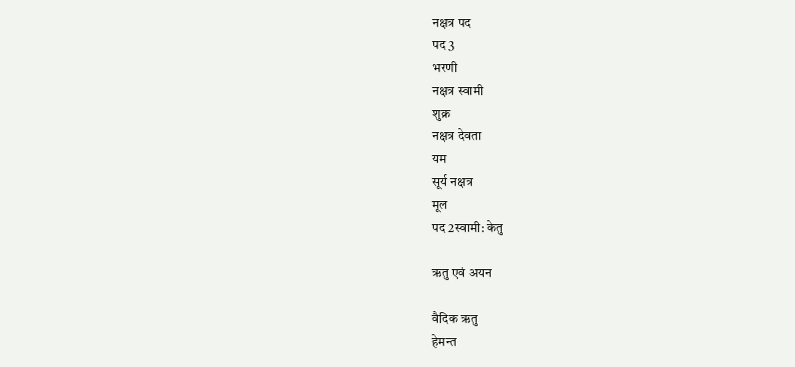नक्षत्र पद
पद 3
भरणी
नक्षत्र स्वामी
शुक्र
नक्षत्र देवता
यम
सूर्य नक्षत्र
मूल
पद 2स्वामी: केतु

ऋतु एवं अयन

वैदिक ऋतु
हेमन्त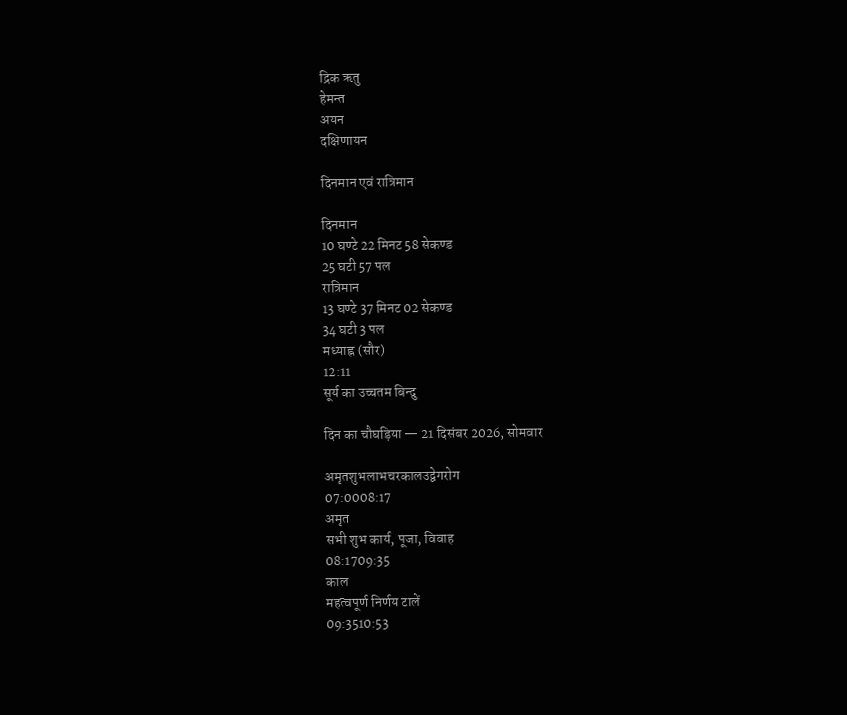द्रिक ऋतु
हेमन्त
अयन
दक्षिणायन

दिनमान एवं रात्रिमान

दिनमान
10 घण्टे 22 मिनट 58 सेकण्ड
25 घटी 57 पल
रात्रिमान
13 घण्टे 37 मिनट 02 सेकण्ड
34 घटी 3 पल
मध्याह्न (सौर)
12:11
सूर्य का उच्चतम बिन्दु

दिन का चौघड़िया — 21 दिसंबर 2026, सोमवार

अमृतशुभलाभचरकालउद्वेगरोग
07:0008:17
अमृत
सभी शुभ कार्य, पूजा, विवाह
08:1709:35
काल
महत्वपूर्ण निर्णय टालें
09:3510:53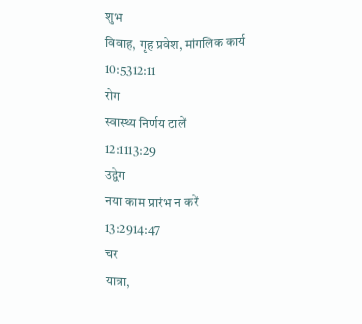शुभ
विवाह, गृह प्रवेश, मांगलिक कार्य
10:5312:11
रोग
स्वास्थ्य निर्णय टालें
12:1113:29
उद्वेग
नया काम प्रारंभ न करें
13:2914:47
चर
यात्रा,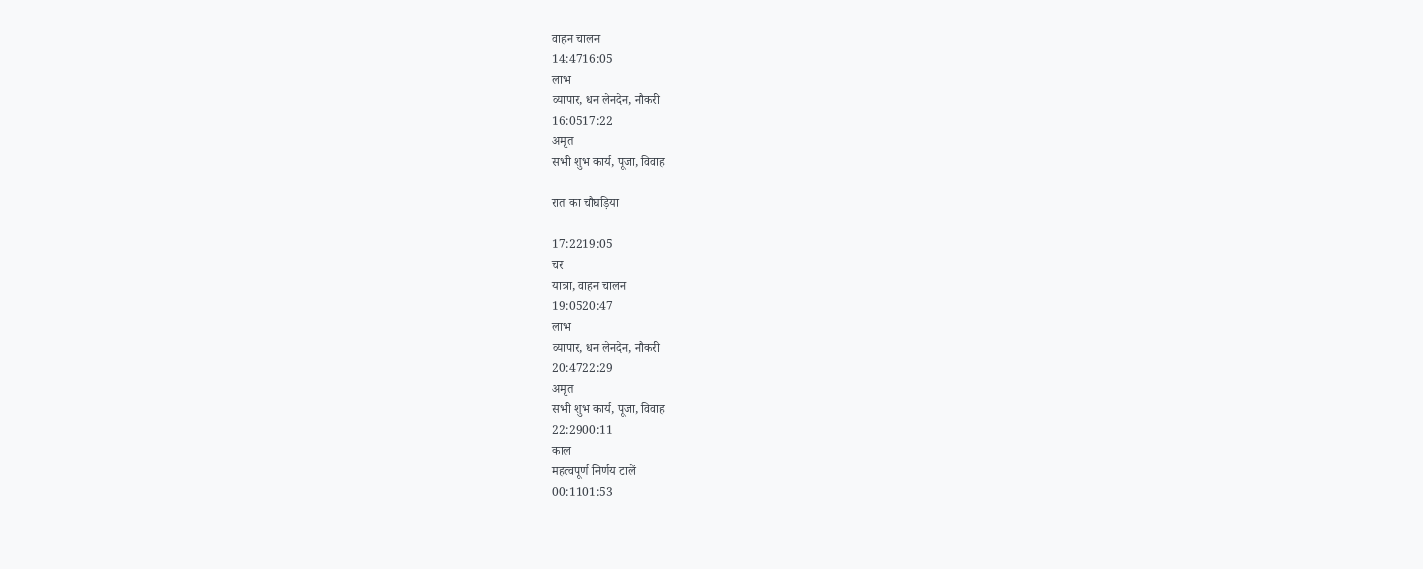वाहन चालन
14:4716:05
लाभ
व्यापार, धन लेनदेन, नौकरी
16:0517:22
अमृत
सभी शुभ कार्य, पूजा, विवाह

रात का चौघड़िया

17:2219:05
चर
यात्रा, वाहन चालन
19:0520:47
लाभ
व्यापार, धन लेनदेन, नौकरी
20:4722:29
अमृत
सभी शुभ कार्य, पूजा, विवाह
22:2900:11
काल
महत्वपूर्ण निर्णय टालें
00:1101:53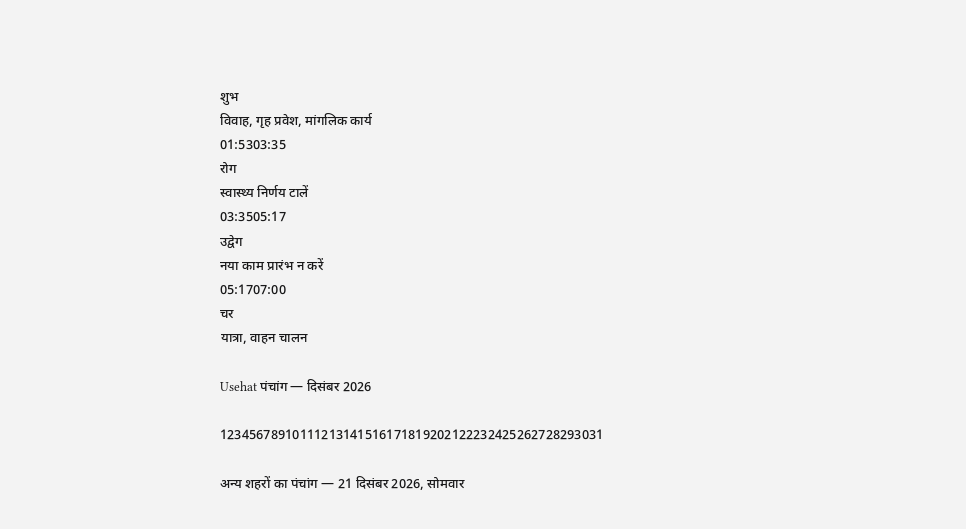शुभ
विवाह, गृह प्रवेश, मांगलिक कार्य
01:5303:35
रोग
स्वास्थ्य निर्णय टालें
03:3505:17
उद्वेग
नया काम प्रारंभ न करें
05:1707:00
चर
यात्रा, वाहन चालन

Usehat पंचांग — दिसंबर 2026

12345678910111213141516171819202122232425262728293031

अन्य शहरों का पंचांग — 21 दिसंबर 2026, सोमवार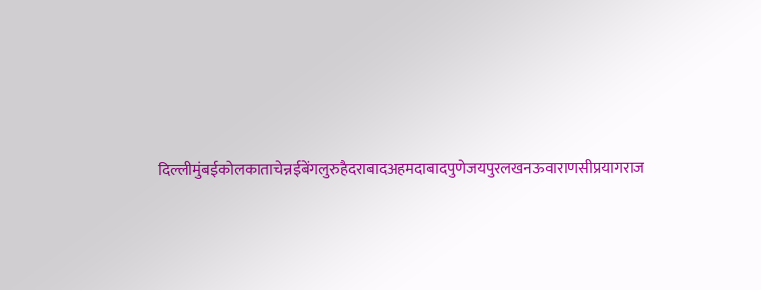दिल्लीमुंबईकोलकाताचेन्नईबेंगलुरुहैदराबादअहमदाबादपुणेजयपुरलखनऊवाराणसीप्रयागराज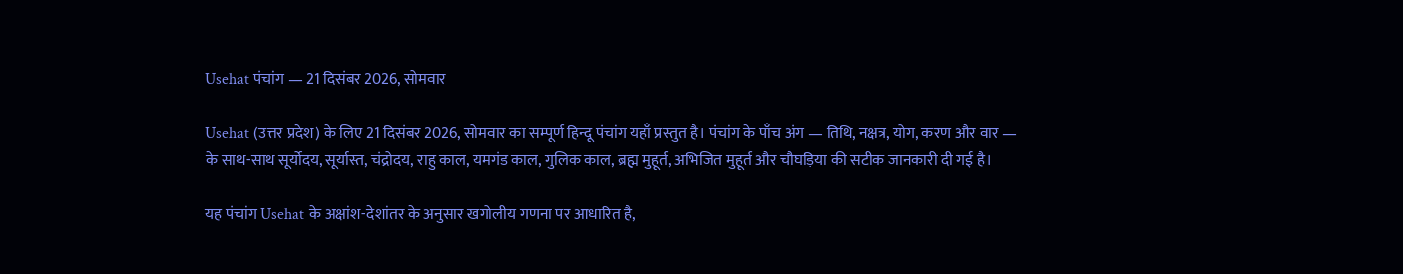Usehat पंचांग — 21 दिसंबर 2026, सोमवार

Usehat (उत्तर प्रदेश) के लिए 21 दिसंबर 2026, सोमवार का सम्पूर्ण हिन्दू पंचांग यहाँ प्रस्तुत है। पंचांग के पाँच अंग — तिथि, नक्षत्र, योग, करण और वार — के साथ-साथ सूर्योदय, सूर्यास्त, चंद्रोदय, राहु काल, यमगंड काल, गुलिक काल, ब्रह्म मुहूर्त, अभिजित मुहूर्त और चौघड़िया की सटीक जानकारी दी गई है।

यह पंचांग Usehat के अक्षांश-देशांतर के अनुसार खगोलीय गणना पर आधारित है,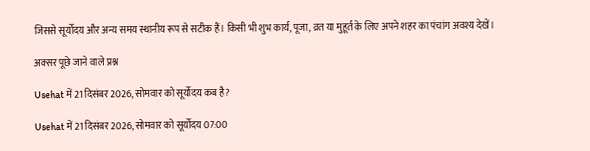जिससे सूर्योदय और अन्य समय स्थानीय रूप से सटीक हैं। किसी भी शुभ कार्य, पूजा, व्रत या मुहूर्त के लिए अपने शहर का पंचांग अवश्य देखें।

अक्सर पूछे जाने वाले प्रश्न

Usehat में 21 दिसंबर 2026, सोमवार को सूर्योदय कब है?

Usehat में 21 दिसंबर 2026, सोमवार को सूर्योदय 07:00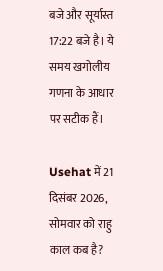बजे और सूर्यास्त 17:22 बजे है। ये समय खगोलीय गणना के आधार पर सटीक हैं।

Usehat में 21 दिसंबर 2026, सोमवार को राहु काल कब है?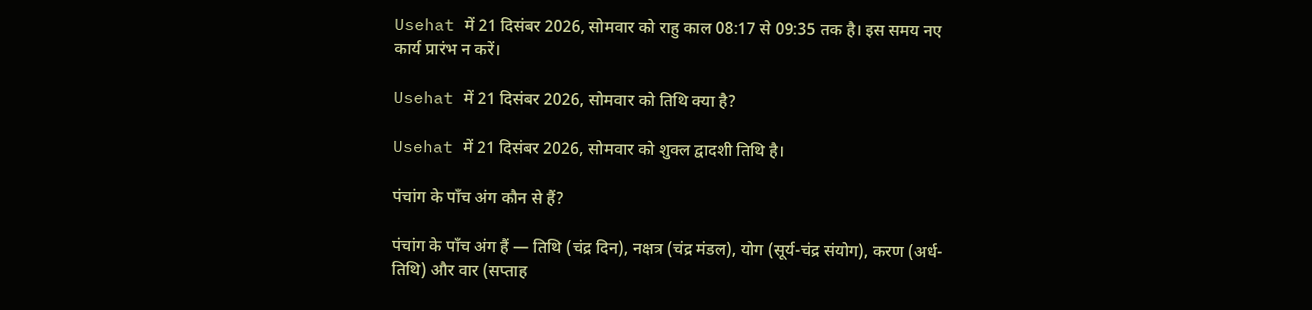Usehat में 21 दिसंबर 2026, सोमवार को राहु काल 08:17 से 09:35 तक है। इस समय नए कार्य प्रारंभ न करें।

Usehat में 21 दिसंबर 2026, सोमवार को तिथि क्या है?

Usehat में 21 दिसंबर 2026, सोमवार को शुक्ल द्वादशी तिथि है।

पंचांग के पाँच अंग कौन से हैं?

पंचांग के पाँच अंग हैं — तिथि (चंद्र दिन), नक्षत्र (चंद्र मंडल), योग (सूर्य-चंद्र संयोग), करण (अर्ध-तिथि) और वार (सप्ताह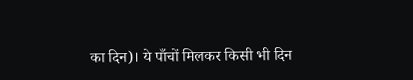का दिन)। ये पाँचों मिलकर किसी भी दिन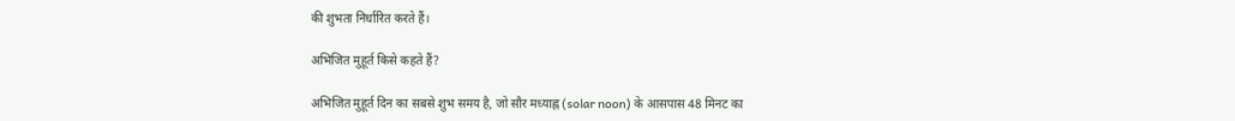की शुभता निर्धारित करते हैं।

अभिजित मुहूर्त किसे कहते हैं?

अभिजित मुहूर्त दिन का सबसे शुभ समय है, जो सौर मध्याह्न (solar noon) के आसपास 48 मिनट का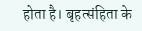होता है। बृहत्संहिता के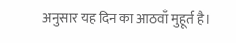अनुसार यह दिन का आठवाँ मुहूर्त है।